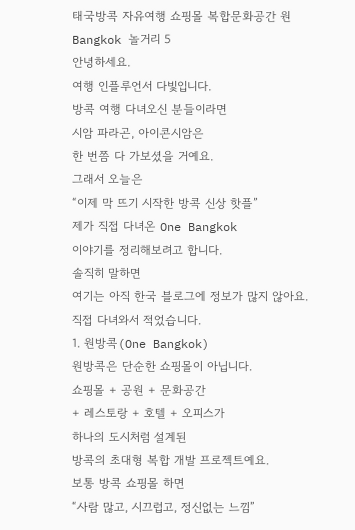태국방콕 자유여행 쇼핑몰 복합문화공간 원Bangkok 놀거리 5
안녕하세요.
여행 인플루언서 다빛입니다.
방콕 여행 다녀오신 분들이라면
시암 파라곤, 아이콘시암은
한 번쯤 다 가보셨을 거예요.
그래서 오늘은
“이제 막 뜨기 시작한 방콕 신상 핫플”
제가 직접 다녀온 One Bangkok
이야기를 정리해보려고 합니다.
솔직히 말하면
여기는 아직 한국 블로그에 정보가 많지 않아요.
직접 다녀와서 적었습니다.
1. 원방콕(One Bangkok)
원방콕은 단순한 쇼핑몰이 아닙니다.
쇼핑몰 + 공원 + 문화공간
+ 레스토랑 + 호텔 + 오피스가
하나의 도시처럼 설계된
방콕의 초대형 복합 개발 프로젝트예요.
보통 방콕 쇼핑몰 하면
“사람 많고, 시끄럽고, 정신없는 느낌”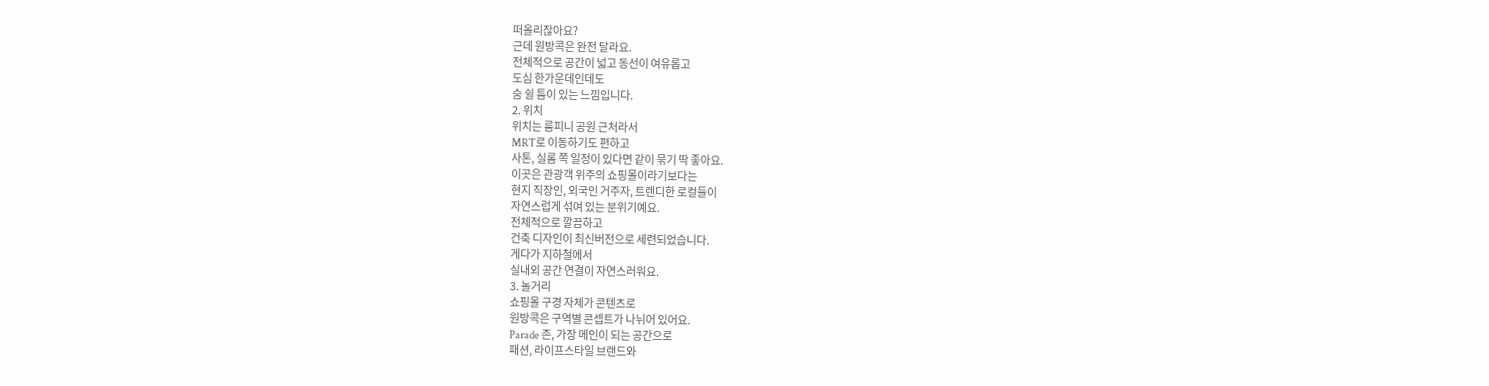떠올리잖아요?
근데 원방콕은 완전 달라요.
전체적으로 공간이 넓고 동선이 여유롭고
도심 한가운데인데도
숨 쉴 틈이 있는 느낌입니다.
2. 위치
위치는 룸피니 공원 근처라서
MRT로 이동하기도 편하고
사톤, 실롬 쪽 일정이 있다면 같이 묶기 딱 좋아요.
이곳은 관광객 위주의 쇼핑몰이라기보다는
현지 직장인, 외국인 거주자, 트렌디한 로컬들이
자연스럽게 섞여 있는 분위기예요.
전체적으로 깔끔하고
건축 디자인이 최신버전으로 세련되었습니다.
게다가 지하철에서
실내외 공간 연결이 자연스러워요.
3. 놀거리
쇼핑몰 구경 자체가 콘텐츠로
원방콕은 구역별 콘셉트가 나뉘어 있어요.
Parade 존, 가장 메인이 되는 공간으로
패션, 라이프스타일 브랜드와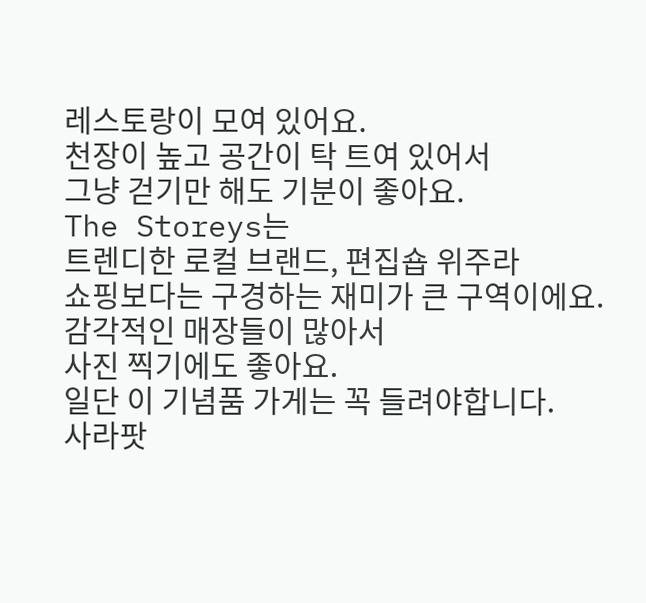레스토랑이 모여 있어요.
천장이 높고 공간이 탁 트여 있어서
그냥 걷기만 해도 기분이 좋아요.
The Storeys는
트렌디한 로컬 브랜드, 편집숍 위주라
쇼핑보다는 구경하는 재미가 큰 구역이에요.
감각적인 매장들이 많아서
사진 찍기에도 좋아요.
일단 이 기념품 가게는 꼭 들려야합니다.
사라팟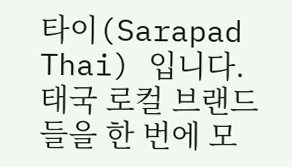타이(Sarapad Thai) 입니다.
태국 로컬 브랜드들을 한 번에 모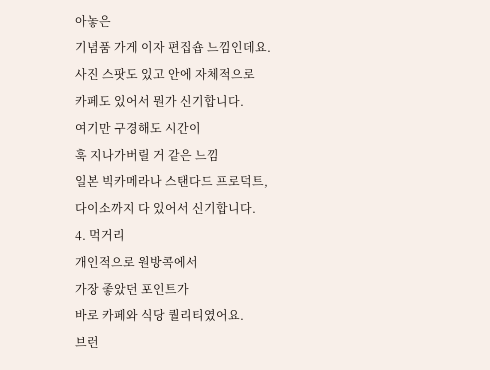아놓은
기념품 가게 이자 편집숍 느낌인데요.
사진 스팟도 있고 안에 자체적으로
카페도 있어서 뭔가 신기합니다.
여기만 구경해도 시간이
훅 지나가버릴 거 같은 느낌
일본 빅카메라나 스탠다드 프로덕트,
다이소까지 다 있어서 신기합니다.
4. 먹거리
개인적으로 원방콕에서
가장 좋았던 포인트가
바로 카페와 식당 퀄리티였어요.
브런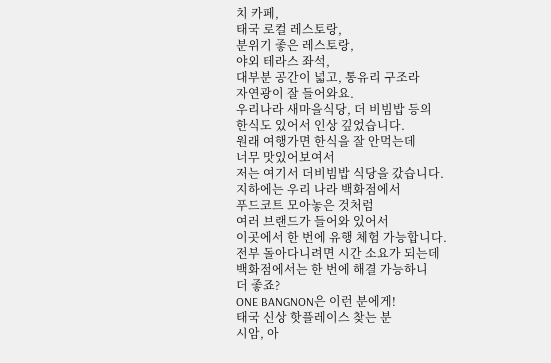치 카페,
태국 로컬 레스토랑,
분위기 좋은 레스토랑,
야외 테라스 좌석,
대부분 공간이 넓고, 통유리 구조라
자연광이 잘 들어와요.
우리나라 새마을식당, 더 비빔밥 등의
한식도 있어서 인상 깊었습니다.
원래 여행가면 한식을 잘 안먹는데
너무 맛있어보여서
저는 여기서 더비빔밥 식당을 갔습니다.
지하에는 우리 나라 백화점에서
푸드코트 모아놓은 것처럼
여러 브랜드가 들어와 있어서
이곳에서 한 번에 유행 체험 가능합니다.
전부 돌아다니려면 시간 소요가 되는데
백화점에서는 한 번에 해결 가능하니
더 좋죠?
ONE BANGNON은 이런 분에게!
태국 신상 핫플레이스 찾는 분
시암, 아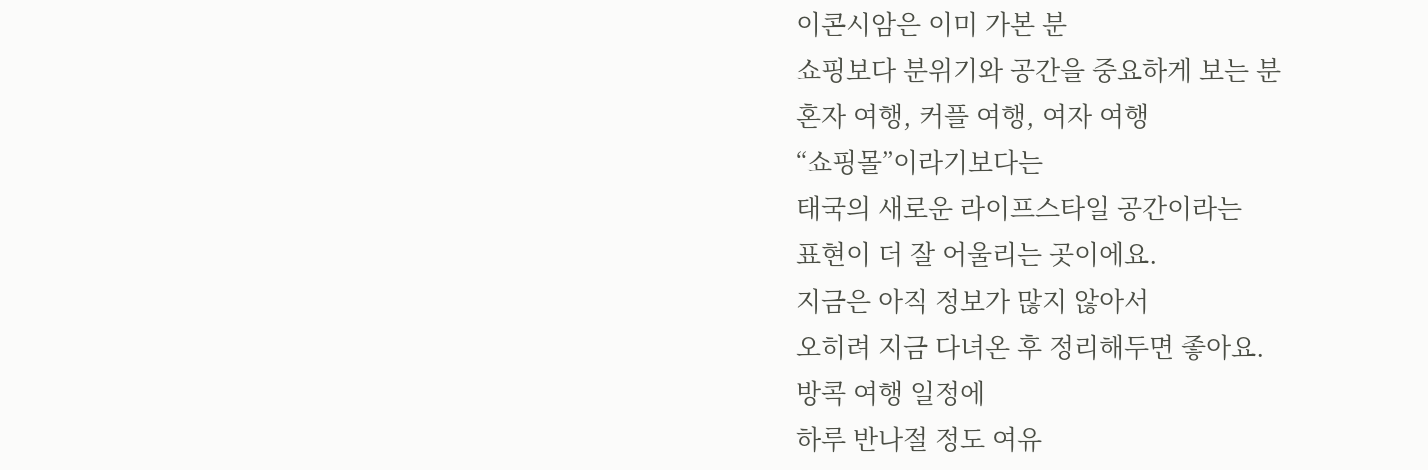이콘시암은 이미 가본 분
쇼핑보다 분위기와 공간을 중요하게 보는 분
혼자 여행, 커플 여행, 여자 여행
“쇼핑몰”이라기보다는
태국의 새로운 라이프스타일 공간이라는
표현이 더 잘 어울리는 곳이에요.
지금은 아직 정보가 많지 않아서
오히려 지금 다녀온 후 정리해두면 좋아요.
방콕 여행 일정에
하루 반나절 정도 여유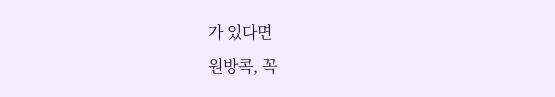가 있다면
원방콕, 꼭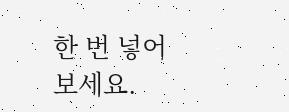한 번 넣어보세요.